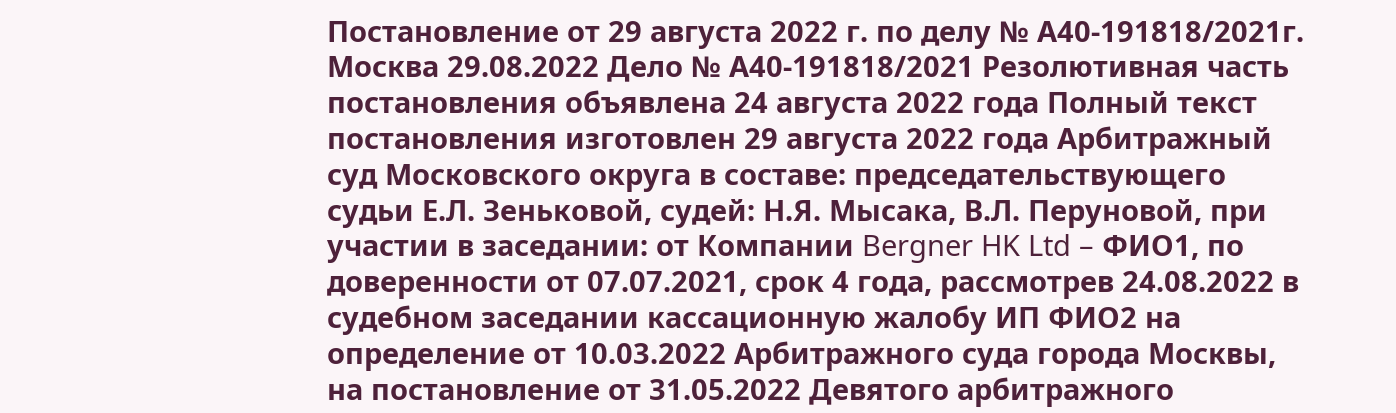Постановление от 29 августа 2022 г. по делу № А40-191818/2021г. Москва 29.08.2022 Дело № А40-191818/2021 Резолютивная часть постановления объявлена 24 августа 2022 года Полный текст постановления изготовлен 29 августа 2022 года Арбитражный суд Московского округа в составе: председательствующего судьи Е.Л. Зеньковой, судей: Н.Я. Мысака, В.Л. Перуновой, при участии в заседании: от Компании Bergner HK Ltd – ФИО1, по доверенности от 07.07.2021, срок 4 года, рассмотрев 24.08.2022 в судебном заседании кассационную жалобу ИП ФИО2 на определение от 10.03.2022 Арбитражного суда города Москвы, на постановление от 31.05.2022 Девятого арбитражного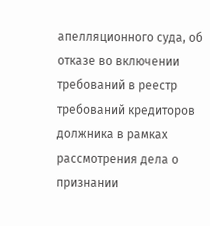апелляционного суда, об отказе во включении требований в реестр требований кредиторов должника в рамках рассмотрения дела о признании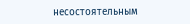несостоятельным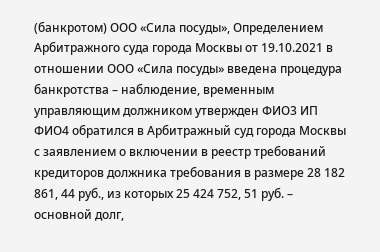(банкротом) ООО «Сила посуды», Определением Арбитражного суда города Москвы от 19.10.2021 в отношении ООО «Сила посуды» введена процедура банкротства – наблюдение, временным управляющим должником утвержден ФИО3 ИП ФИО4 обратился в Арбитражный суд города Москвы с заявлением о включении в реестр требований кредиторов должника требования в размере 28 182 861, 44 руб., из которых 25 424 752, 51 руб. – основной долг,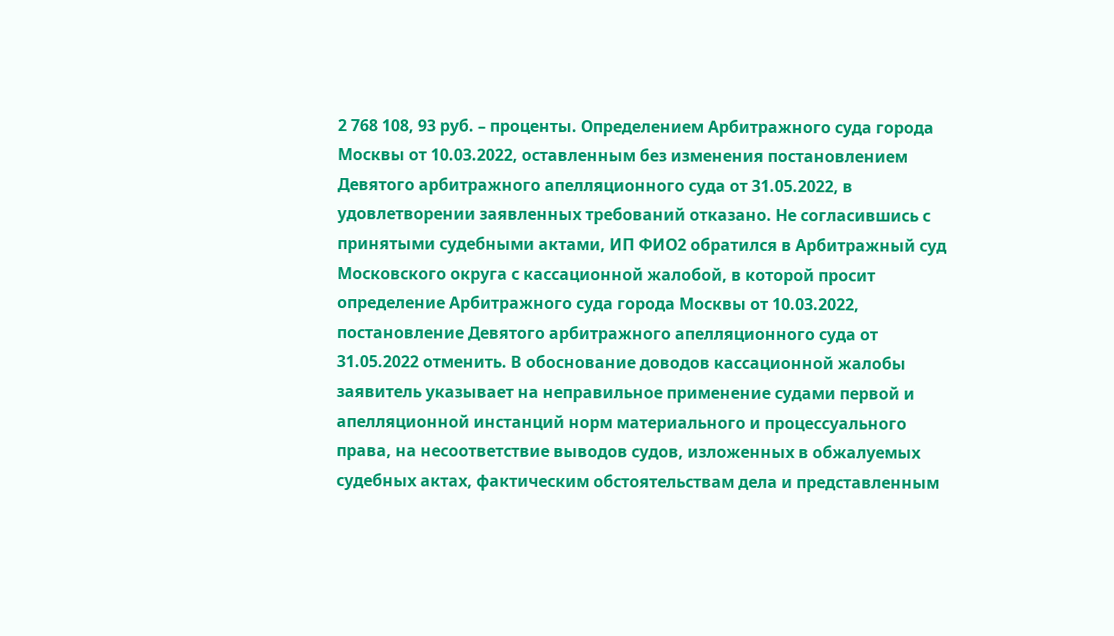2 768 108, 93 руб. – проценты. Определением Арбитражного суда города Москвы от 10.03.2022, оставленным без изменения постановлением Девятого арбитражного апелляционного суда от 31.05.2022, в удовлетворении заявленных требований отказано. Не согласившись с принятыми судебными актами, ИП ФИО2 обратился в Арбитражный суд Московского округа с кассационной жалобой, в которой просит определение Арбитражного суда города Москвы от 10.03.2022, постановление Девятого арбитражного апелляционного суда от 31.05.2022 отменить. В обоснование доводов кассационной жалобы заявитель указывает на неправильное применение судами первой и апелляционной инстанций норм материального и процессуального права, на несоответствие выводов судов, изложенных в обжалуемых судебных актах, фактическим обстоятельствам дела и представленным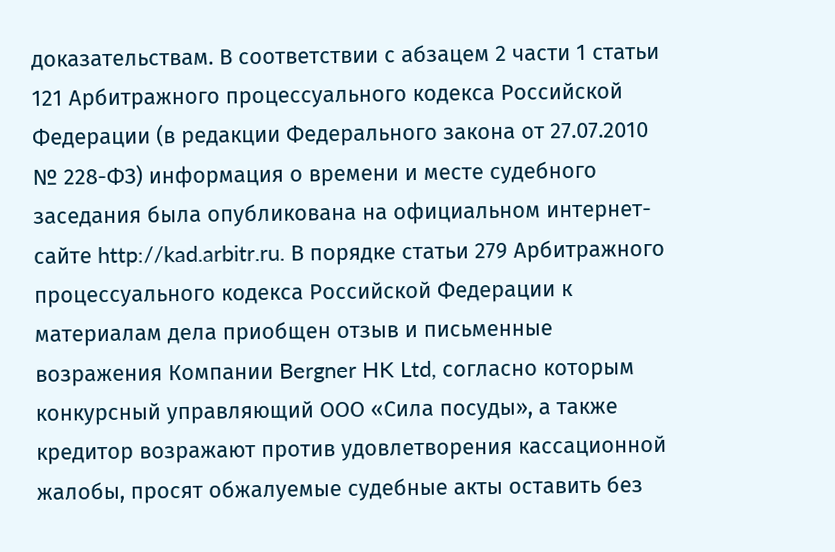доказательствам. В соответствии с абзацем 2 части 1 статьи 121 Арбитражного процессуального кодекса Российской Федерации (в редакции Федерального закона от 27.07.2010 № 228-ФЗ) информация о времени и месте судебного заседания была опубликована на официальном интернет-сайте http://kad.arbitr.ru. В порядке статьи 279 Арбитражного процессуального кодекса Российской Федерации к материалам дела приобщен отзыв и письменные возражения Компании Bergner HK Ltd, согласно которым конкурсный управляющий ООО «Сила посуды», а также кредитор возражают против удовлетворения кассационной жалобы, просят обжалуемые судебные акты оставить без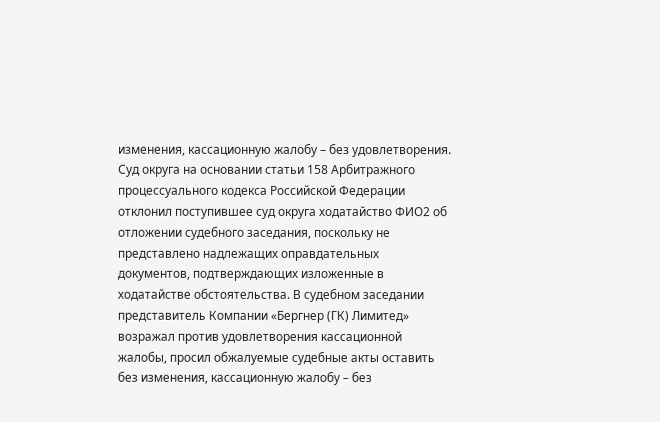изменения, кассационную жалобу – без удовлетворения. Суд округа на основании статьи 158 Арбитражного процессуального кодекса Российской Федерации отклонил поступившее суд округа ходатайство ФИО2 об отложении судебного заседания, поскольку не представлено надлежащих оправдательных документов, подтверждающих изложенные в ходатайстве обстоятельства. В судебном заседании представитель Компании «Бергнер (ГК) Лимитед» возражал против удовлетворения кассационной жалобы, просил обжалуемые судебные акты оставить без изменения, кассационную жалобу – без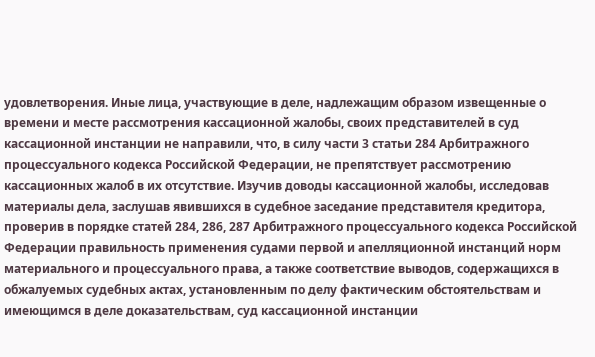удовлетворения. Иные лица, участвующие в деле, надлежащим образом извещенные о времени и месте рассмотрения кассационной жалобы, своих представителей в суд кассационной инстанции не направили, что, в силу части 3 статьи 284 Арбитражного процессуального кодекса Российской Федерации, не препятствует рассмотрению кассационных жалоб в их отсутствие. Изучив доводы кассационной жалобы, исследовав материалы дела, заслушав явившихся в судебное заседание представителя кредитора, проверив в порядке статей 284, 286, 287 Арбитражного процессуального кодекса Российской Федерации правильность применения судами первой и апелляционной инстанций норм материального и процессуального права, а также соответствие выводов, содержащихся в обжалуемых судебных актах, установленным по делу фактическим обстоятельствам и имеющимся в деле доказательствам, суд кассационной инстанции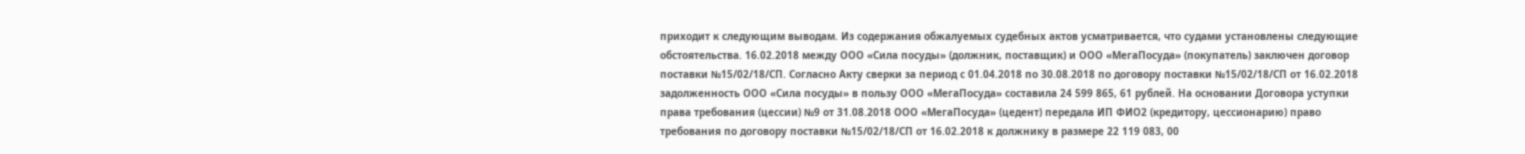приходит к следующим выводам. Из содержания обжалуемых судебных актов усматривается, что судами установлены следующие обстоятельства. 16.02.2018 между ООО «Сила посуды» (должник, поставщик) и ООО «МегаПосуда» (покупатель) заключен договор поставки №15/02/18/CП. Согласно Акту сверки за период с 01.04.2018 по 30.08.2018 по договору поставки №15/02/18/CП от 16.02.2018 задолженность ООО «Сила посуды» в пользу ООО «МегаПосуда» составила 24 599 865, 61 рублей. На основании Договора уступки права требования (цессии) №9 от 31.08.2018 ООО «МегаПосуда» (цедент) передала ИП ФИО2 (кредитору, цессионарию) право требования по договору поставки №15/02/18/CП от 16.02.2018 к должнику в размере 22 119 083, 00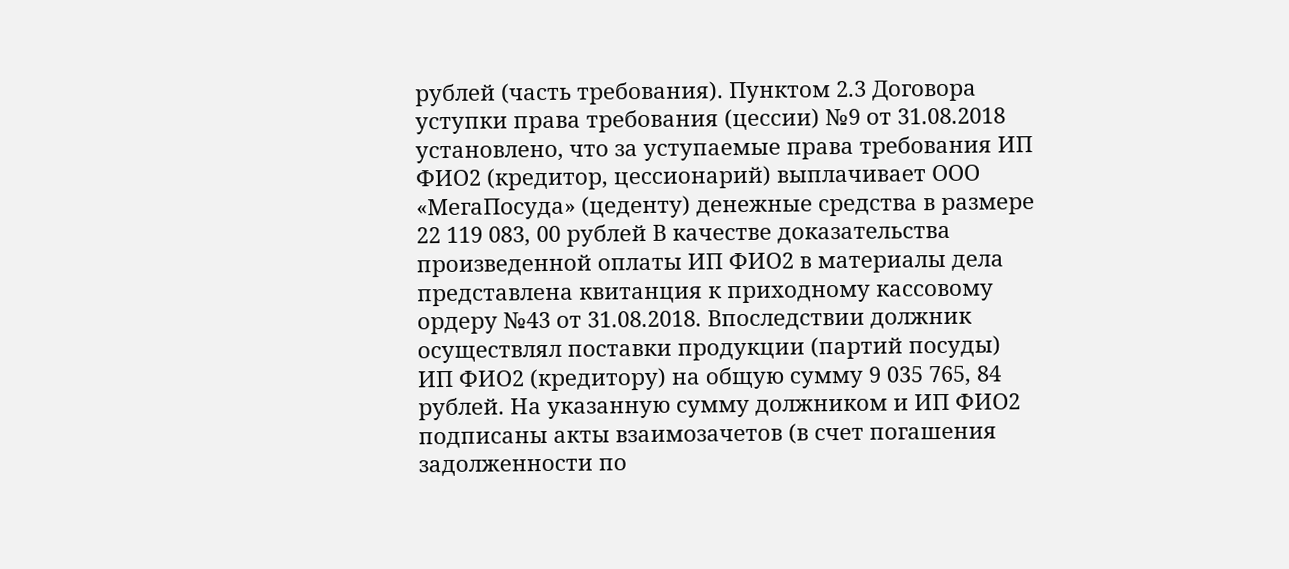рублей (часть требования). Пунктом 2.3 Договора уступки права требования (цессии) №9 от 31.08.2018 установлено, что за уступаемые права требования ИП ФИО2 (кредитор, цессионарий) выплачивает ООО «МегаПосуда» (цеденту) денежные средства в размере 22 119 083, 00 рублей В качестве доказательства произведенной оплаты ИП ФИО2 в материалы дела представлена квитанция к приходному кассовому ордеру №43 от 31.08.2018. Впоследствии должник осуществлял поставки продукции (партий посуды) ИП ФИО2 (кредитору) на общую сумму 9 035 765, 84 рублей. На указанную сумму должником и ИП ФИО2 подписаны акты взаимозачетов (в счет погашения задолженности по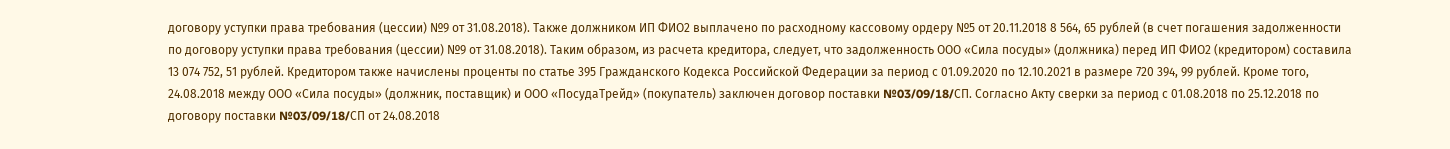договору уступки права требования (цессии) №9 от 31.08.2018). Также должником ИП ФИО2 выплачено по расходному кассовому ордеру №5 от 20.11.2018 8 564, 65 рублей (в счет погашения задолженности по договору уступки права требования (цессии) №9 от 31.08.2018). Таким образом, из расчета кредитора, следует, что задолженность ООО «Сила посуды» (должника) перед ИП ФИО2 (кредитором) составила 13 074 752, 51 рублей. Кредитором также начислены проценты по статье 395 Гражданского Кодекса Российской Федерации за период с 01.09.2020 по 12.10.2021 в размере 720 394, 99 рублей. Кроме того, 24.08.2018 между ООО «Сила посуды» (должник, поставщик) и ООО «ПосудаТрейд» (покупатель) заключен договор поставки №03/09/18/CП. Согласно Акту сверки за период с 01.08.2018 по 25.12.2018 по договору поставки №03/09/18/CП от 24.08.2018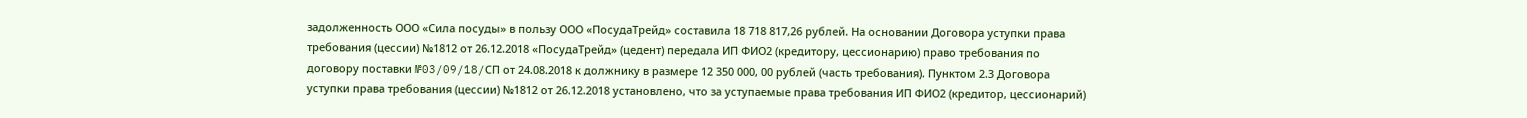задолженность ООО «Сила посуды» в пользу ООО «ПосудаТрейд» составила 18 718 817,26 рублей. На основании Договора уступки права требования (цессии) №1812 от 26.12.2018 «ПосудаТрейд» (цедент) передала ИП ФИО2 (кредитору, цессионарию) право требования по договору поставки №03/09/18/CП от 24.08.2018 к должнику в размере 12 350 000, 00 рублей (часть требования). Пунктом 2.3 Договора уступки права требования (цессии) №1812 от 26.12.2018 установлено, что за уступаемые права требования ИП ФИО2 (кредитор, цессионарий)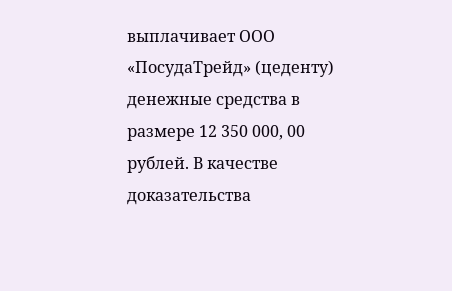выплачивает ООО «ПосудаТрейд» (цеденту) денежные средства в размере 12 350 000, 00 рублей. В качестве доказательства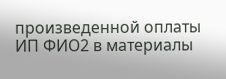произведенной оплаты ИП ФИО2 в материалы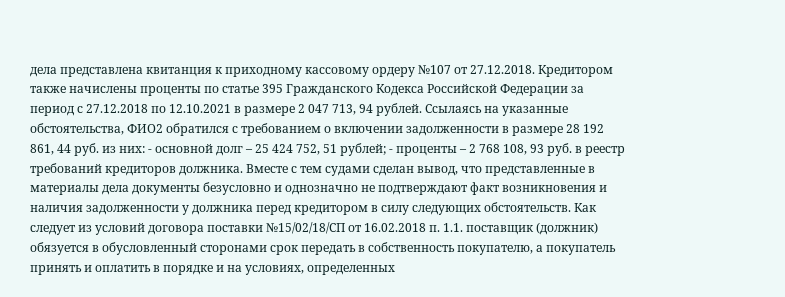дела представлена квитанция к приходному кассовому ордеру №107 от 27.12.2018. Кредитором также начислены проценты по статье 395 Гражданского Кодекса Российской Федерации за период с 27.12.2018 по 12.10.2021 в размере 2 047 713, 94 рублей. Ссылаясь на указанные обстоятельства, ФИО2 обратился с требованием о включении задолженности в размере 28 192 861, 44 руб. из них: - основной долг – 25 424 752, 51 рублей; - проценты – 2 768 108, 93 руб. в реестр требований кредиторов должника. Вместе с тем судами сделан вывод, что представленные в материалы дела документы безусловно и однозначно не подтверждают факт возникновения и наличия задолженности у должника перед кредитором в силу следующих обстоятельств. Как следует из условий договора поставки №15/02/18/СП от 16.02.2018 п. 1.1. поставщик (должник) обязуется в обусловленный сторонами срок передать в собственность покупателю, а покупатель принять и оплатить в порядке и на условиях, определенных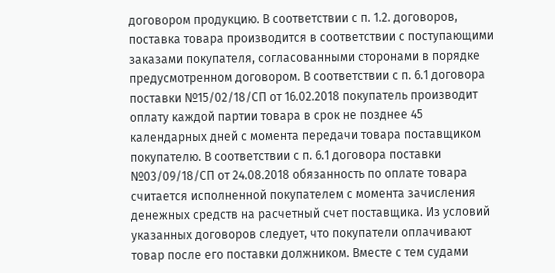договором продукцию. В соответствии с п. 1.2. договоров, поставка товара производится в соответствии с поступающими заказами покупателя, согласованными сторонами в порядке предусмотренном договором. В соответствии с п. 6.1 договора поставки №15/02/18/СП от 16.02.2018 покупатель производит оплату каждой партии товара в срок не позднее 45 календарных дней с момента передачи товара поставщиком покупателю. В соответствии с п. 6.1 договора поставки №03/09/18/СП от 24.08.2018 обязанность по оплате товара считается исполненной покупателем с момента зачисления денежных средств на расчетный счет поставщика. Из условий указанных договоров следует, что покупатели оплачивают товар после его поставки должником. Вместе с тем судами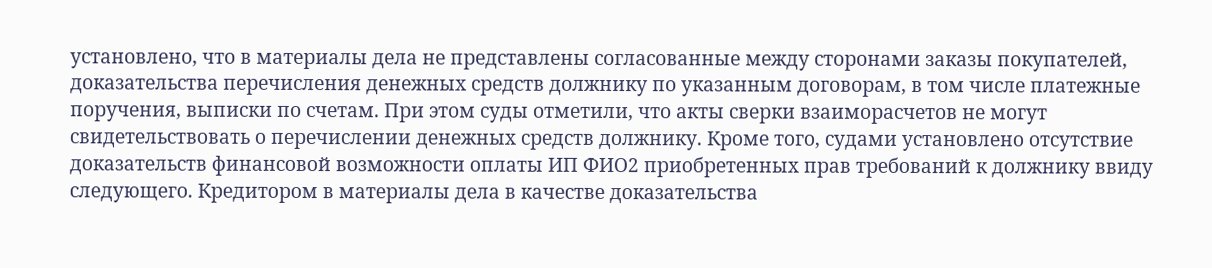установлено, что в материалы дела не представлены согласованные между сторонами заказы покупателей, доказательства перечисления денежных средств должнику по указанным договорам, в том числе платежные поручения, выписки по счетам. При этом суды отметили, что акты сверки взаиморасчетов не могут свидетельствовать о перечислении денежных средств должнику. Кроме того, судами установлено отсутствие доказательств финансовой возможности оплаты ИП ФИО2 приобретенных прав требований к должнику ввиду следующего. Кредитором в материалы дела в качестве доказательства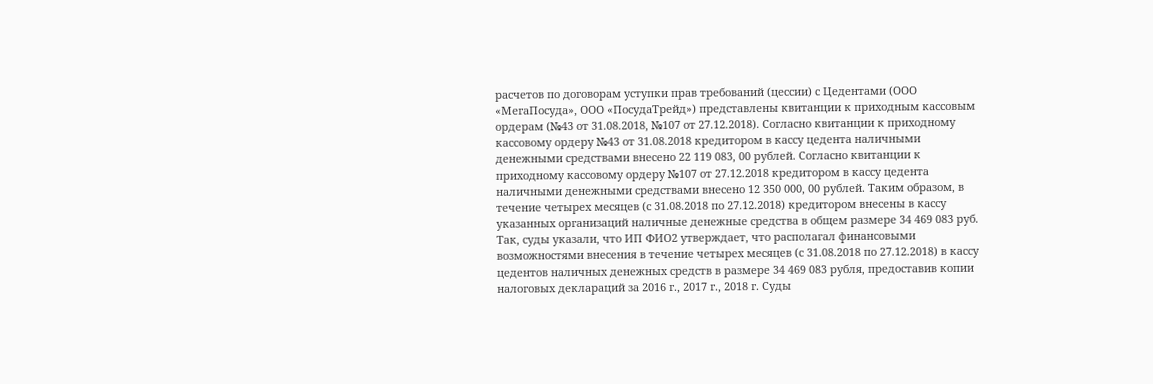расчетов по договорам уступки прав требований (цессии) с Цедентами (ООО «МегаПосуда», ООО «ПосудаТрейд») представлены квитанции к приходным кассовым ордерам (№43 от 31.08.2018, №107 от 27.12.2018). Согласно квитанции к приходному кассовому ордеру №43 от 31.08.2018 кредитором в кассу цедента наличными денежными средствами внесено 22 119 083, 00 рублей. Согласно квитанции к приходному кассовому ордеру №107 от 27.12.2018 кредитором в кассу цедента наличными денежными средствами внесено 12 350 000, 00 рублей. Таким образом, в течение четырех месяцев (с 31.08.2018 по 27.12.2018) кредитором внесены в кассу указанных организаций наличные денежные средства в общем размере 34 469 083 руб. Так, суды указали, что ИП ФИО2 утверждает, что располагал финансовыми возможностями внесения в течение четырех месяцев (с 31.08.2018 по 27.12.2018) в кассу цедентов наличных денежных средств в размере 34 469 083 рубля, предоставив копии налоговых деклараций за 2016 г., 2017 г., 2018 г. Суды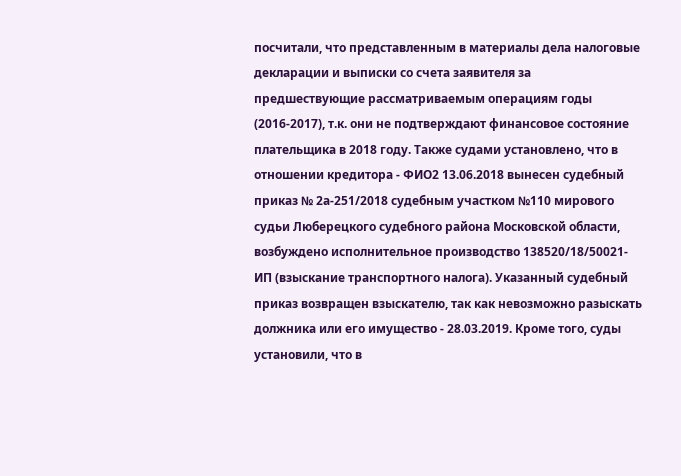посчитали, что представленным в материалы дела налоговые декларации и выписки со счета заявителя за предшествующие рассматриваемым операциям годы (2016-2017), т.к. они не подтверждают финансовое состояние плательщика в 2018 году. Также судами установлено, что в отношении кредитора - ФИО2 13.06.2018 вынесен судебный приказ № 2а-251/2018 судебным участком №110 мирового судьи Люберецкого судебного района Московской области, возбуждено исполнительное производство 138520/18/50021-ИП (взыскание транспортного налога). Указанный судебный приказ возвращен взыскателю, так как невозможно разыскать должника или его имущество - 28.03.2019. Кроме того, суды установили, что в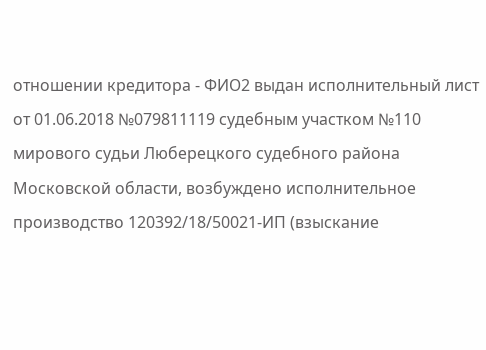отношении кредитора - ФИО2 выдан исполнительный лист от 01.06.2018 №079811119 судебным участком №110 мирового судьи Люберецкого судебного района Московской области, возбуждено исполнительное производство 120392/18/50021-ИП (взыскание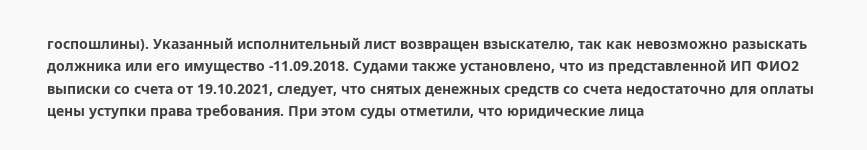госпошлины). Указанный исполнительный лист возвращен взыскателю, так как невозможно разыскать должника или его имущество -11.09.2018. Судами также установлено, что из представленной ИП ФИО2 выписки со счета от 19.10.2021, следует, что снятых денежных средств со счета недостаточно для оплаты цены уступки права требования. При этом суды отметили, что юридические лица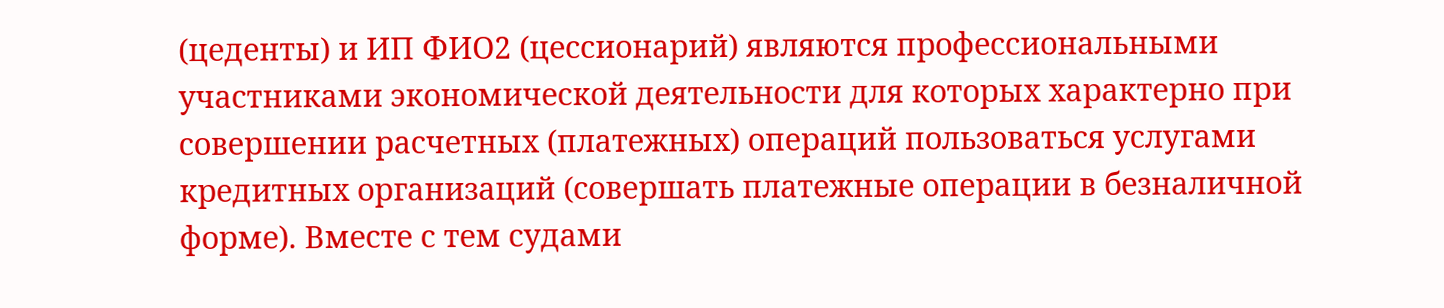(цеденты) и ИП ФИО2 (цессионарий) являются профессиональными участниками экономической деятельности для которых характерно при совершении расчетных (платежных) операций пользоваться услугами кредитных организаций (совершать платежные операции в безналичной форме). Вместе с тем судами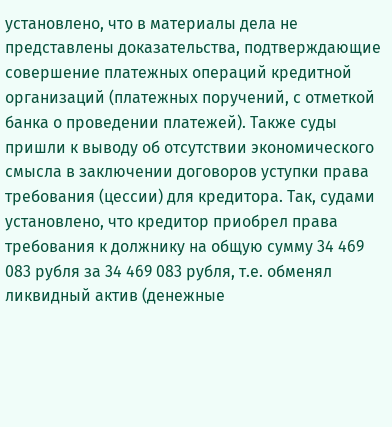установлено, что в материалы дела не представлены доказательства, подтверждающие совершение платежных операций кредитной организаций (платежных поручений, с отметкой банка о проведении платежей). Также суды пришли к выводу об отсутствии экономического смысла в заключении договоров уступки права требования (цессии) для кредитора. Так, судами установлено, что кредитор приобрел права требования к должнику на общую сумму 34 469 083 рубля за 34 469 083 рубля, т.е. обменял ликвидный актив (денежные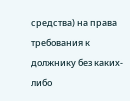средства) на права требования к должнику без каких-либо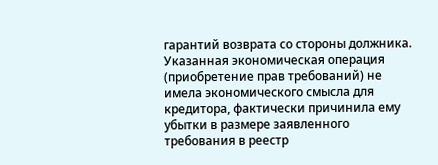гарантий возврата со стороны должника. Указанная экономическая операция (приобретение прав требований) не имела экономического смысла для кредитора, фактически причинила ему убытки в размере заявленного требования в реестр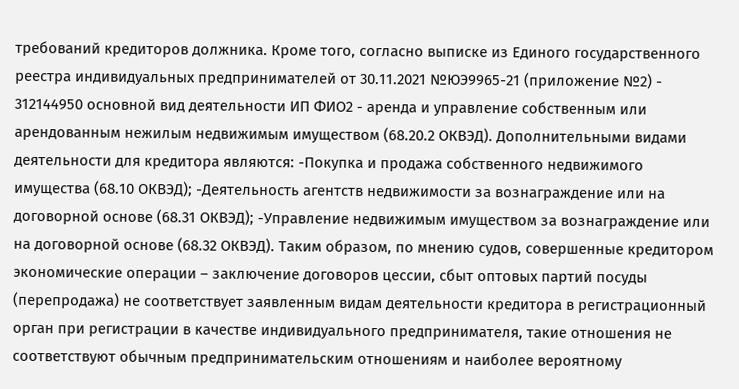требований кредиторов должника. Кроме того, согласно выписке из Единого государственного реестра индивидуальных предпринимателей от 30.11.2021 №ЮЭ9965-21 (приложение №2) - 312144950 основной вид деятельности ИП ФИО2 - аренда и управление собственным или арендованным нежилым недвижимым имуществом (68.20.2 ОКВЭД). Дополнительными видами деятельности для кредитора являются: -Покупка и продажа собственного недвижимого имущества (68.10 ОКВЭД); -Деятельность агентств недвижимости за вознаграждение или на договорной основе (68.31 ОКВЭД); -Управление недвижимым имуществом за вознаграждение или на договорной основе (68.32 ОКВЭД). Таким образом, по мнению судов, совершенные кредитором экономические операции – заключение договоров цессии, сбыт оптовых партий посуды (перепродажа) не соответствует заявленным видам деятельности кредитора в регистрационный орган при регистрации в качестве индивидуального предпринимателя, такие отношения не соответствуют обычным предпринимательским отношениям и наиболее вероятному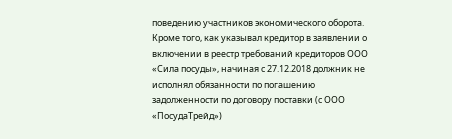поведению участников экономического оборота. Кроме того, как указывал кредитор в заявлении о включении в реестр требований кредиторов ООО «Сила посуды», начиная с 27.12.2018 должник не исполнял обязанности по погашению задолженности по договору поставки (с ООО «ПосудаТрейд»)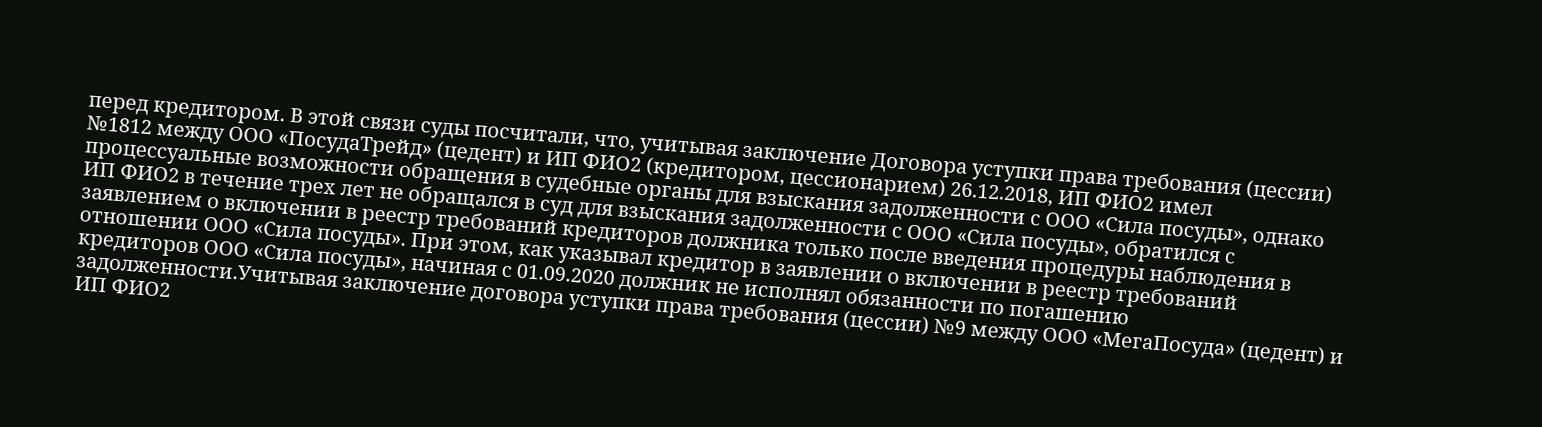перед кредитором. В этой связи суды посчитали, что, учитывая заключение Договора уступки права требования (цессии) №1812 между ООО «ПосудаТрейд» (цедент) и ИП ФИО2 (кредитором, цессионарием) 26.12.2018, ИП ФИО2 имел процессуальные возможности обращения в судебные органы для взыскания задолженности с ООО «Сила посуды», однако ИП ФИО2 в течение трех лет не обращался в суд для взыскания задолженности с ООО «Сила посуды», обратился с заявлением о включении в реестр требований кредиторов должника только после введения процедуры наблюдения в отношении ООО «Сила посуды». При этом, как указывал кредитор в заявлении о включении в реестр требований кредиторов ООО «Сила посуды», начиная с 01.09.2020 должник не исполнял обязанности по погашению задолженности.Учитывая заключение договора уступки права требования (цессии) №9 между ООО «МегаПосуда» (цедент) и ИП ФИО2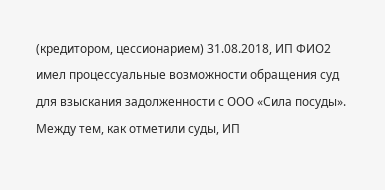(кредитором, цессионарием) 31.08.2018, ИП ФИО2 имел процессуальные возможности обращения суд для взыскания задолженности с ООО «Сила посуды». Между тем, как отметили суды, ИП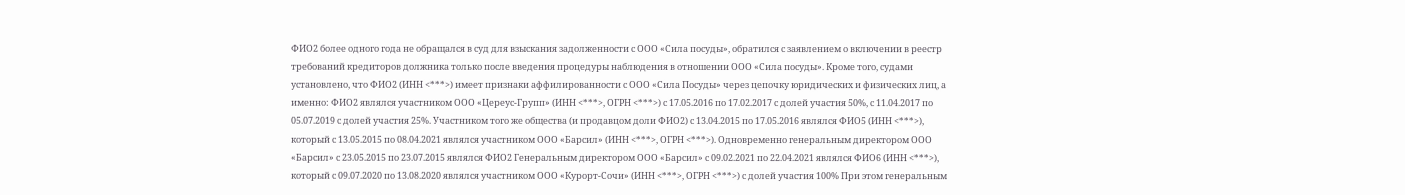ФИО2 более одного года не обращался в суд для взыскания задолженности с ООО «Сила посуды», обратился с заявлением о включении в реестр требований кредиторов должника только после введения процедуры наблюдения в отношении ООО «Сила посуды». Кроме того, судами установлено, что ФИО2 (ИНН <***>) имеет признаки аффилированности с ООО «Сила Посуды» через цепочку юридических и физических лиц, а именно: ФИО2 являлся участником ООО «Цереус-Групп» (ИНН <***>, ОГРН <***>) с 17.05.2016 по 17.02.2017 с долей участия 50%, с 11.04.2017 по 05.07.2019 с долей участия 25%. Участником того же общества (и продавцом доли ФИО2) с 13.04.2015 по 17.05.2016 являлся ФИО5 (ИНН <***>), который с 13.05.2015 по 08.04.2021 являлся участником ООО «Барсил» (ИНН <***>, ОГРН <***>). Одновременно генеральным директором ООО «Барсил» с 23.05.2015 по 23.07.2015 являлся ФИО2 Генеральным директором ООО «Барсил» с 09.02.2021 по 22.04.2021 являлся ФИО6 (ИНН <***>), который с 09.07.2020 по 13.08.2020 являлся участником ООО «Курорт-Сочи» (ИНН <***>, ОГРН <***>) с долей участия 100% При этом генеральным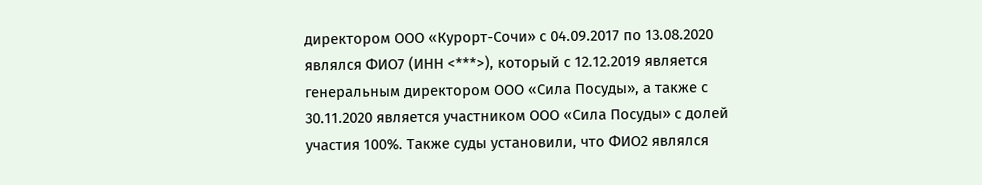директором ООО «Курорт-Сочи» с 04.09.2017 по 13.08.2020 являлся ФИО7 (ИНН <***>), который с 12.12.2019 является генеральным директором ООО «Сила Посуды», а также с 30.11.2020 является участником ООО «Сила Посуды» с долей участия 100%. Также суды установили, что ФИО2 являлся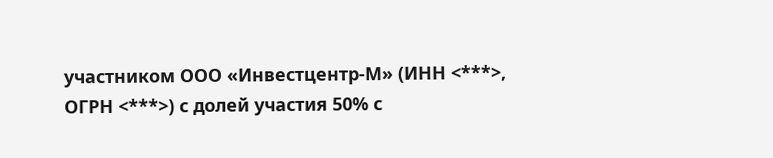участником ООО «Инвестцентр-М» (ИНН <***>, ОГРН <***>) с долей участия 50% с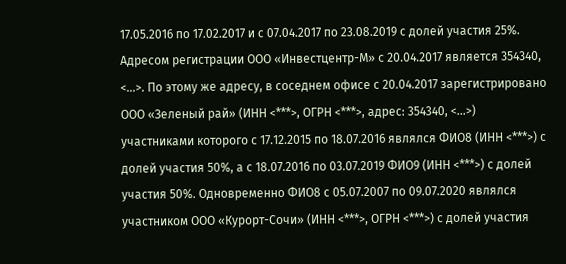17.05.2016 по 17.02.2017 и с 07.04.2017 по 23.08.2019 с долей участия 25%. Адресом регистрации ООО «Инвестцентр-М» с 20.04.2017 является 354340, <...>. По этому же адресу, в соседнем офисе с 20.04.2017 зарегистрировано ООО «Зеленый рай» (ИНН <***>, ОГРН <***>, адрес: 354340, <...>) участниками которого с 17.12.2015 по 18.07.2016 являлся ФИО8 (ИНН <***>) с долей участия 50%, а с 18.07.2016 по 03.07.2019 ФИО9 (ИНН <***>) с долей участия 50%. Одновременно ФИО8 с 05.07.2007 по 09.07.2020 являлся участником ООО «Курорт-Сочи» (ИНН <***>, ОГРН <***>) с долей участия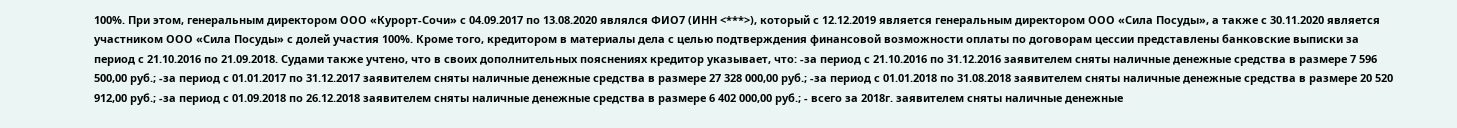100%. При этом, генеральным директором ООО «Курорт-Сочи» с 04.09.2017 по 13.08.2020 являлся ФИО7 (ИНН <***>), который с 12.12.2019 является генеральным директором ООО «Сила Посуды», а также с 30.11.2020 является участником ООО «Сила Посуды» с долей участия 100%. Кроме того, кредитором в материалы дела с целью подтверждения финансовой возможности оплаты по договорам цессии представлены банковские выписки за период с 21.10.2016 по 21.09.2018. Судами также учтено, что в своих дополнительных пояснениях кредитор указывает, что: -за период с 21.10.2016 по 31.12.2016 заявителем сняты наличные денежные средства в размере 7 596 500,00 руб.; -за период с 01.01.2017 по 31.12.2017 заявителем сняты наличные денежные средства в размере 27 328 000,00 руб.; -за период с 01.01.2018 по 31.08.2018 заявителем сняты наличные денежные средства в размере 20 520 912,00 руб.; -за период с 01.09.2018 по 26.12.2018 заявителем сняты наличные денежные средства в размере 6 402 000,00 руб.; - всего за 2018г. заявителем сняты наличные денежные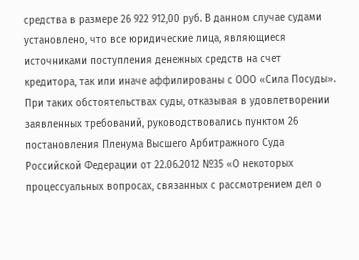средства в размере 26 922 912,00 руб. В данном случае судами установлено, что все юридические лица, являющиеся источниками поступления денежных средств на счет кредитора, так или иначе аффилированы с ООО «Сила Посуды». При таких обстоятельствах суды, отказывая в удовлетворении заявленных требований, руководствовались пунктом 26 постановления Пленума Высшего Арбитражного Суда Российской Федерации от 22.06.2012 №35 «О некоторых процессуальных вопросах, связанных с рассмотрением дел о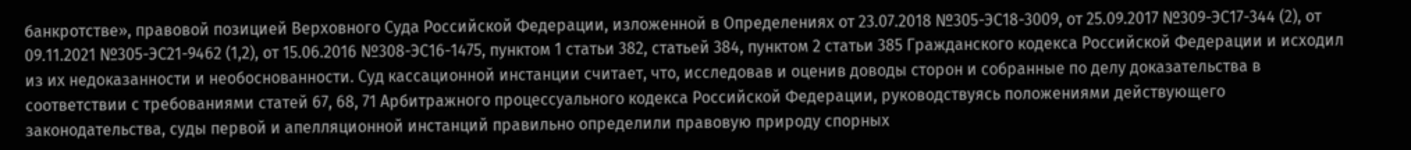банкротстве», правовой позицией Верховного Суда Российской Федерации, изложенной в Определениях от 23.07.2018 №305-ЭС18-3009, от 25.09.2017 №309-ЭС17-344 (2), от 09.11.2021 №305-ЭС21-9462 (1,2), от 15.06.2016 №308-ЭС16-1475, пунктом 1 статьи 382, статьей 384, пунктом 2 статьи 385 Гражданского кодекса Российской Федерации и исходил из их недоказанности и необоснованности. Суд кассационной инстанции считает, что, исследовав и оценив доводы сторон и собранные по делу доказательства в соответствии с требованиями статей 67, 68, 71 Арбитражного процессуального кодекса Российской Федерации, руководствуясь положениями действующего законодательства, суды первой и апелляционной инстанций правильно определили правовую природу спорных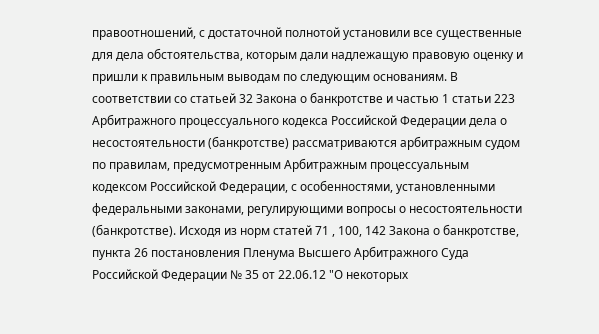правоотношений, с достаточной полнотой установили все существенные для дела обстоятельства, которым дали надлежащую правовую оценку и пришли к правильным выводам по следующим основаниям. В соответствии со статьей 32 Закона о банкротстве и частью 1 статьи 223 Арбитражного процессуального кодекса Российской Федерации дела о несостоятельности (банкротстве) рассматриваются арбитражным судом по правилам, предусмотренным Арбитражным процессуальным кодексом Российской Федерации, с особенностями, установленными федеральными законами, регулирующими вопросы о несостоятельности (банкротстве). Исходя из норм статей 71 , 100, 142 Закона о банкротстве, пункта 26 постановления Пленума Высшего Арбитражного Суда Российской Федерации № 35 от 22.06.12 "О некоторых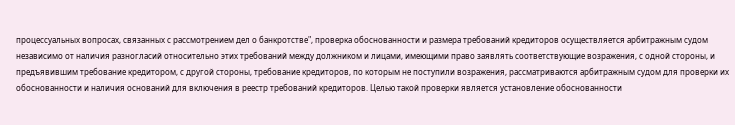процессуальных вопросах, связанных с рассмотрением дел о банкротстве", проверка обоснованности и размера требований кредиторов осуществляется арбитражным судом независимо от наличия разногласий относительно этих требований между должником и лицами, имеющими право заявлять соответствующие возражения, с одной стороны, и предъявившим требование кредитором, с другой стороны, требование кредиторов, по которым не поступили возражения, рассматриваются арбитражным судом для проверки их обоснованности и наличия оснований для включения в реестр требований кредиторов. Целью такой проверки является установление обоснованности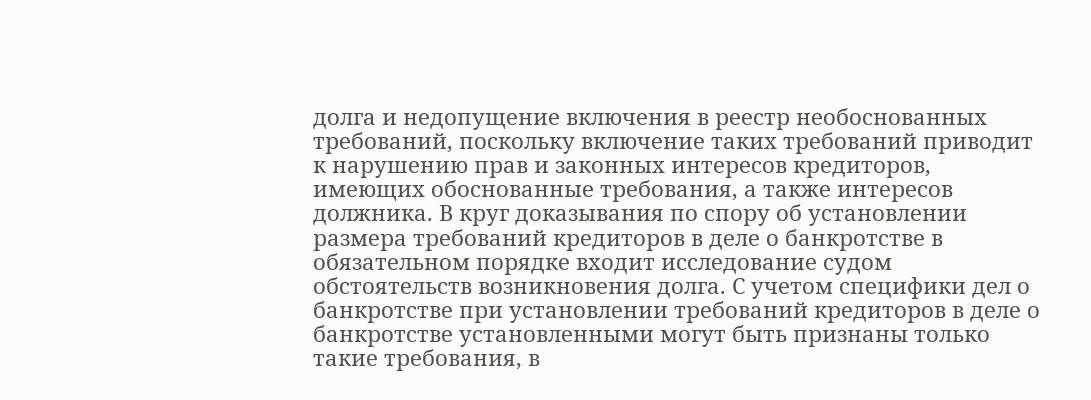долга и недопущение включения в реестр необоснованных требований, поскольку включение таких требований приводит к нарушению прав и законных интересов кредиторов, имеющих обоснованные требования, а также интересов должника. В круг доказывания по спору об установлении размера требований кредиторов в деле о банкротстве в обязательном порядке входит исследование судом обстоятельств возникновения долга. С учетом специфики дел о банкротстве при установлении требований кредиторов в деле о банкротстве установленными могут быть признаны только такие требования, в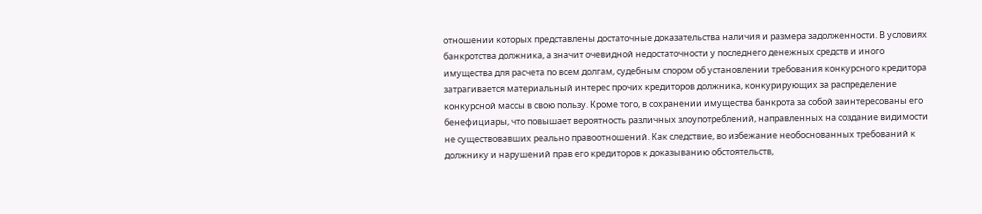отношении которых представлены достаточные доказательства наличия и размера задолженности. В условиях банкротства должника, а значит очевидной недостаточности у последнего денежных средств и иного имущества для расчета по всем долгам, судебным спором об установлении требования конкурсного кредитора затрагивается материальный интерес прочих кредиторов должника, конкурирующих за распределение конкурсной массы в свою пользу. Кроме того, в сохранении имущества банкрота за собой заинтересованы его бенефициары, что повышает вероятность различных злоупотреблений, направленных на создание видимости не существовавших реально правоотношений. Как следствие, во избежание необоснованных требований к должнику и нарушений прав его кредиторов к доказыванию обстоятельств,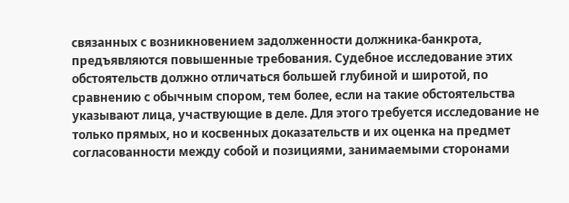связанных с возникновением задолженности должника-банкрота, предъявляются повышенные требования. Судебное исследование этих обстоятельств должно отличаться большей глубиной и широтой, по сравнению с обычным спором, тем более, если на такие обстоятельства указывают лица, участвующие в деле. Для этого требуется исследование не только прямых, но и косвенных доказательств и их оценка на предмет согласованности между собой и позициями, занимаемыми сторонами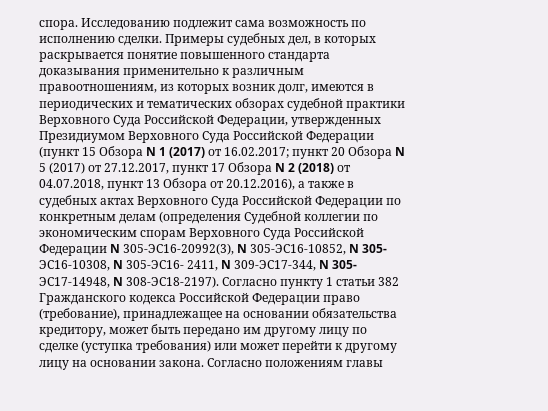спора. Исследованию подлежит сама возможность по исполнению сделки. Примеры судебных дел, в которых раскрывается понятие повышенного стандарта доказывания применительно к различным правоотношениям, из которых возник долг, имеются в периодических и тематических обзорах судебной практики Верховного Суда Российской Федерации, утвержденных Президиумом Верховного Суда Российской Федерации (пункт 15 Обзора N 1 (2017) от 16.02.2017; пункт 20 Обзора N 5 (2017) от 27.12.2017, пункт 17 Обзора N 2 (2018) от 04.07.2018, пункт 13 Обзора от 20.12.2016), а также в судебных актах Верховного Суда Российской Федерации по конкретным делам (определения Судебной коллегии по экономическим спорам Верховного Суда Российской Федерации N 305-ЭС16-20992(3), N 305-ЭС16-10852, N 305-ЭС16-10308, N 305-ЭС16- 2411, N 309-ЭС17-344, N 305-ЭС17-14948, N 308-ЭС18-2197). Согласно пункту 1 статьи 382 Гражданского кодекса Российской Федерации право (требование), принадлежащее на основании обязательства кредитору, может быть передано им другому лицу по сделке (уступка требования) или может перейти к другому лицу на основании закона. Согласно положениям главы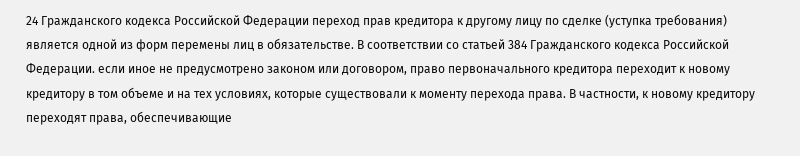24 Гражданского кодекса Российской Федерации переход прав кредитора к другому лицу по сделке (уступка требования) является одной из форм перемены лиц в обязательстве. В соответствии со статьей 384 Гражданского кодекса Российской Федерации. если иное не предусмотрено законом или договором, право первоначального кредитора переходит к новому кредитору в том объеме и на тех условиях, которые существовали к моменту перехода права. В частности, к новому кредитору переходят права, обеспечивающие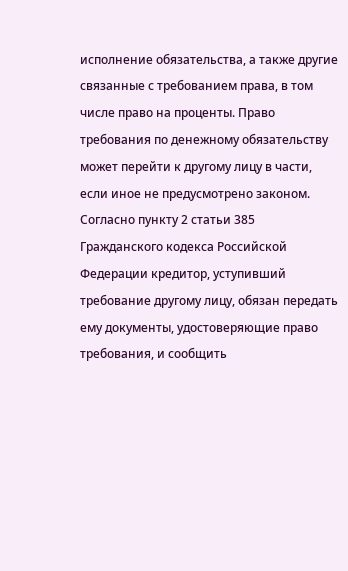исполнение обязательства, а также другие связанные с требованием права, в том числе право на проценты. Право требования по денежному обязательству может перейти к другому лицу в части, если иное не предусмотрено законом. Согласно пункту 2 статьи 385 Гражданского кодекса Российской Федерации кредитор, уступивший требование другому лицу, обязан передать ему документы, удостоверяющие право требования, и сообщить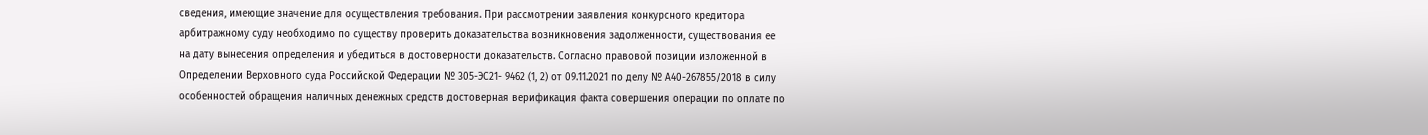сведения, имеющие значение для осуществления требования. При рассмотрении заявления конкурсного кредитора арбитражному суду необходимо по существу проверить доказательства возникновения задолженности, существования ее на дату вынесения определения и убедиться в достоверности доказательств. Согласно правовой позиции изложенной в Определении Верховного суда Российской Федерации № 305-ЭС21- 9462 (1, 2) от 09.11.2021 по делу № А40-267855/2018 в силу особенностей обращения наличных денежных средств достоверная верификация факта совершения операции по оплате по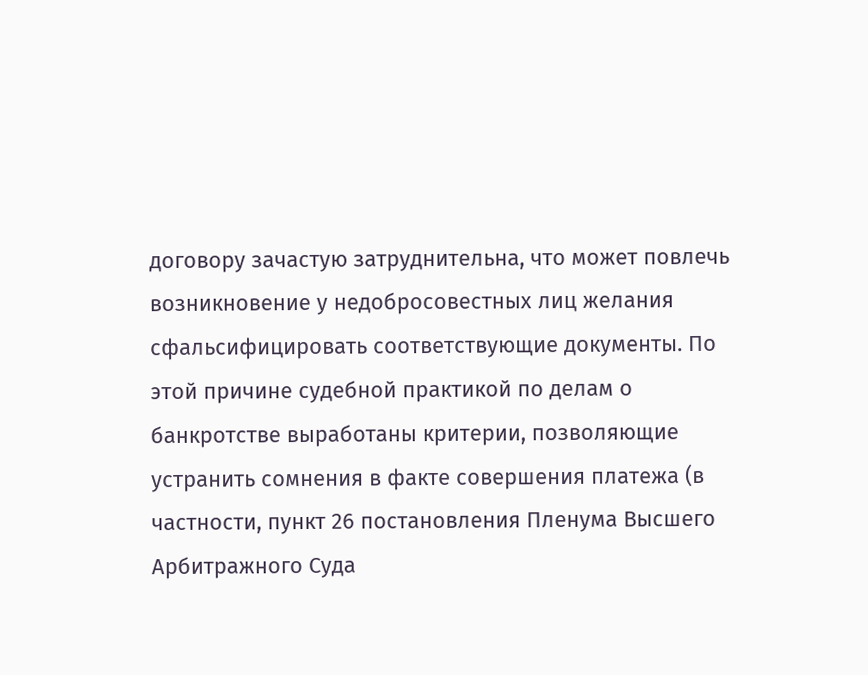договору зачастую затруднительна, что может повлечь возникновение у недобросовестных лиц желания сфальсифицировать соответствующие документы. По этой причине судебной практикой по делам о банкротстве выработаны критерии, позволяющие устранить сомнения в факте совершения платежа (в частности, пункт 26 постановления Пленума Высшего Арбитражного Суда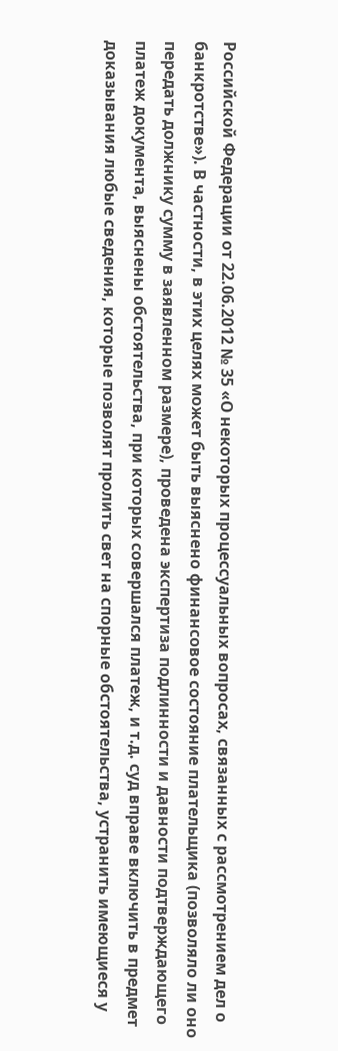Российской Федерации от 22.06.2012 № 35 «О некоторых процессуальных вопросах, связанных с рассмотрением дел о банкротстве»). В частности, в этих целях может быть выяснено финансовое состояние плательщика (позволяло ли оно передать должнику сумму в заявленном размере), проведена экспертиза подлинности и давности подтверждающего платеж документа, выяснены обстоятельства, при которых совершался платеж, и т.д. суд вправе включить в предмет доказывания любые сведения, которые позволят пролить свет на спорные обстоятельства, устранить имеющиеся у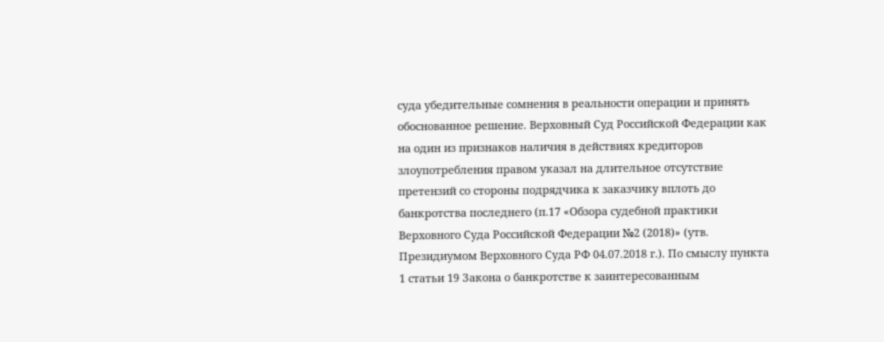суда убедительные сомнения в реальности операции и принять обоснованное решение. Верховный Суд Российской Федерации как на один из признаков наличия в действиях кредиторов злоупотребления правом указал на длительное отсутствие претензий со стороны подрядчика к заказчику вплоть до банкротства последнего (п.17 «Обзора судебной практики Верховного Суда Российской Федерации №2 (2018)» (утв. Президиумом Верховного Суда РФ 04.07.2018 г.). По смыслу пункта 1 статьи 19 Закона о банкротстве к заинтересованным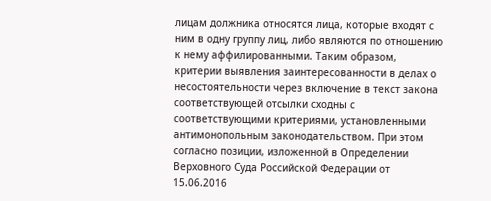лицам должника относятся лица, которые входят с ним в одну группу лиц, либо являются по отношению к нему аффилированными. Таким образом, критерии выявления заинтересованности в делах о несостоятельности через включение в текст закона соответствующей отсылки сходны с соответствующими критериями, установленными антимонопольным законодательством. При этом согласно позиции, изложенной в Определении Верховного Суда Российской Федерации от 15.06.2016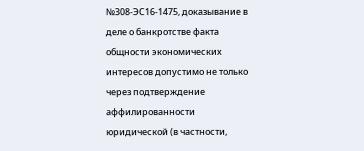№308-ЭС16-1475, доказывание в деле о банкротстве факта общности экономических интересов допустимо не только через подтверждение аффилированности юридической (в частности,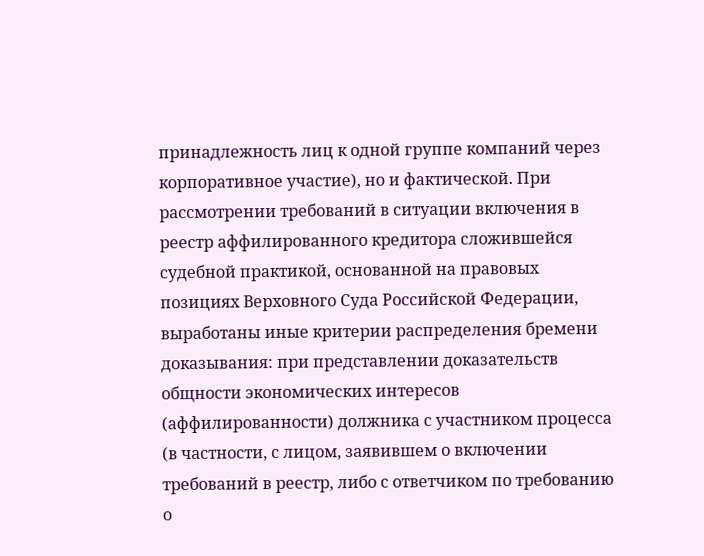принадлежность лиц к одной группе компаний через корпоративное участие), но и фактической. При рассмотрении требований в ситуации включения в реестр аффилированного кредитора сложившейся судебной практикой, основанной на правовых позициях Верховного Суда Российской Федерации, выработаны иные критерии распределения бремени доказывания: при представлении доказательств общности экономических интересов (аффилированности) должника с участником процесса (в частности, с лицом, заявившем о включении требований в реестр, либо с ответчиком по требованию о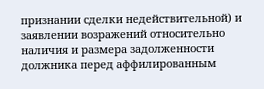признании сделки недействительной) и заявлении возражений относительно наличия и размера задолженности должника перед аффилированным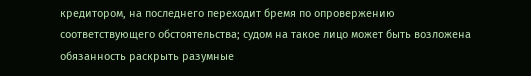кредитором, на последнего переходит бремя по опровержению соответствующего обстоятельства; судом на такое лицо может быть возложена обязанность раскрыть разумные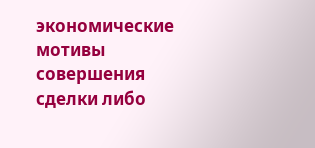экономические мотивы совершения сделки либо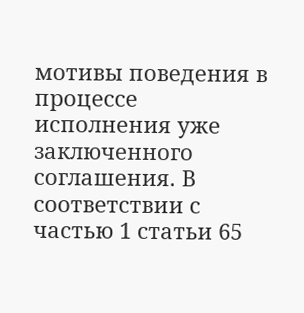мотивы поведения в процессе исполнения уже заключенного соглашения. В соответствии с частью 1 статьи 65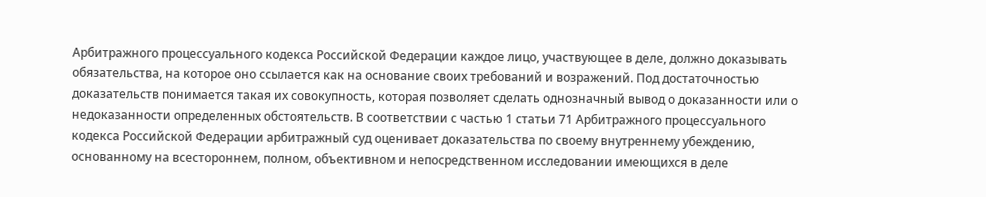Арбитражного процессуального кодекса Российской Федерации каждое лицо, участвующее в деле, должно доказывать обязательства, на которое оно ссылается как на основание своих требований и возражений. Под достаточностью доказательств понимается такая их совокупность, которая позволяет сделать однозначный вывод о доказанности или о недоказанности определенных обстоятельств. В соответствии с частью 1 статьи 71 Арбитражного процессуального кодекса Российской Федерации арбитражный суд оценивает доказательства по своему внутреннему убеждению, основанному на всестороннем, полном, объективном и непосредственном исследовании имеющихся в деле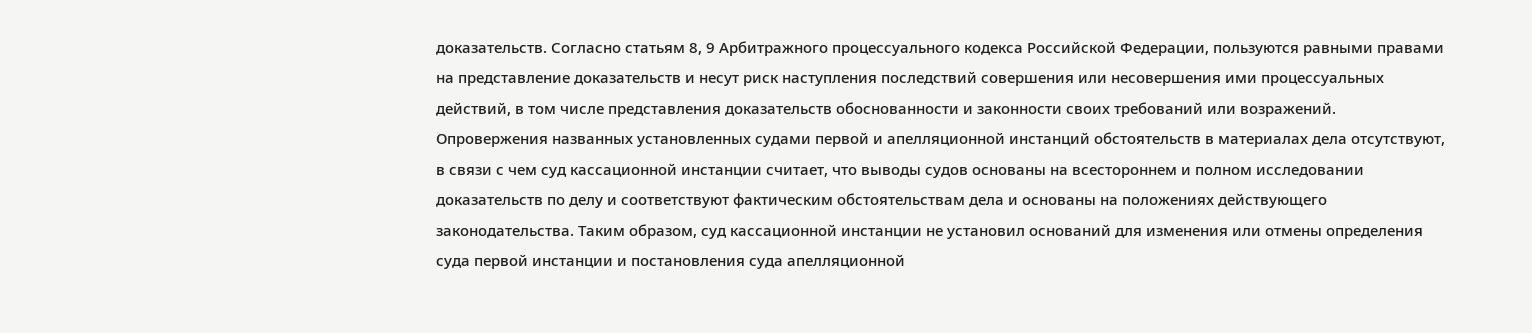доказательств. Согласно статьям 8, 9 Арбитражного процессуального кодекса Российской Федерации, пользуются равными правами на представление доказательств и несут риск наступления последствий совершения или несовершения ими процессуальных действий, в том числе представления доказательств обоснованности и законности своих требований или возражений. Опровержения названных установленных судами первой и апелляционной инстанций обстоятельств в материалах дела отсутствуют, в связи с чем суд кассационной инстанции считает, что выводы судов основаны на всестороннем и полном исследовании доказательств по делу и соответствуют фактическим обстоятельствам дела и основаны на положениях действующего законодательства. Таким образом, суд кассационной инстанции не установил оснований для изменения или отмены определения суда первой инстанции и постановления суда апелляционной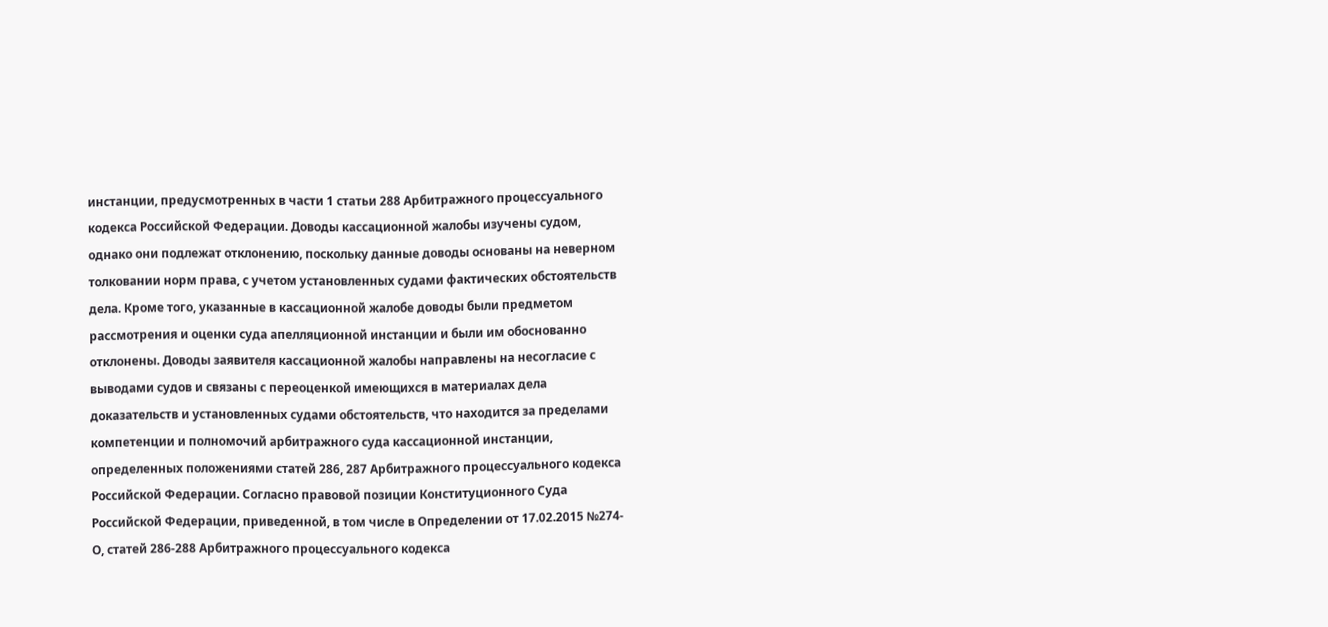инстанции, предусмотренных в части 1 статьи 288 Арбитражного процессуального кодекса Российской Федерации. Доводы кассационной жалобы изучены судом, однако они подлежат отклонению, поскольку данные доводы основаны на неверном толковании норм права, с учетом установленных судами фактических обстоятельств дела. Кроме того, указанные в кассационной жалобе доводы были предметом рассмотрения и оценки суда апелляционной инстанции и были им обоснованно отклонены. Доводы заявителя кассационной жалобы направлены на несогласие с выводами судов и связаны с переоценкой имеющихся в материалах дела доказательств и установленных судами обстоятельств, что находится за пределами компетенции и полномочий арбитражного суда кассационной инстанции, определенных положениями статей 286, 287 Арбитражного процессуального кодекса Российской Федерации. Согласно правовой позиции Конституционного Суда Российской Федерации, приведенной, в том числе в Определении от 17.02.2015 №274-О, статей 286-288 Арбитражного процессуального кодекса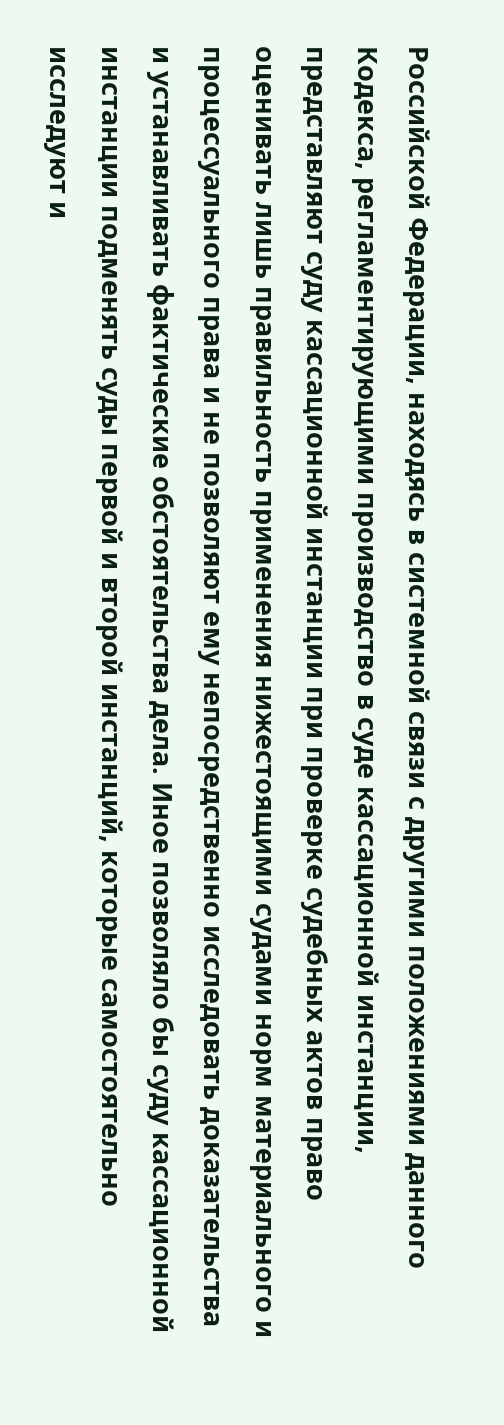Российской Федерации, находясь в системной связи с другими положениями данного Кодекса, регламентирующими производство в суде кассационной инстанции, представляют суду кассационной инстанции при проверке судебных актов право оценивать лишь правильность применения нижестоящими судами норм материального и процессуального права и не позволяют ему непосредственно исследовать доказательства и устанавливать фактические обстоятельства дела. Иное позволяло бы суду кассационной инстанции подменять суды первой и второй инстанций, которые самостоятельно исследуют и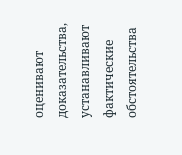оценивают доказательства, устанавливают фактические обстоятельства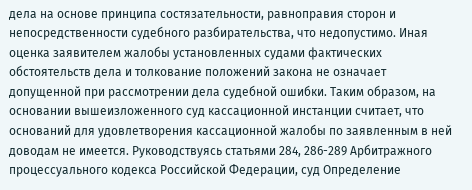дела на основе принципа состязательности, равноправия сторон и непосредственности судебного разбирательства, что недопустимо. Иная оценка заявителем жалобы установленных судами фактических обстоятельств дела и толкование положений закона не означает допущенной при рассмотрении дела судебной ошибки. Таким образом, на основании вышеизложенного суд кассационной инстанции считает, что оснований для удовлетворения кассационной жалобы по заявленным в ней доводам не имеется. Руководствуясь статьями 284, 286-289 Арбитражного процессуального кодекса Российской Федерации, суд Определение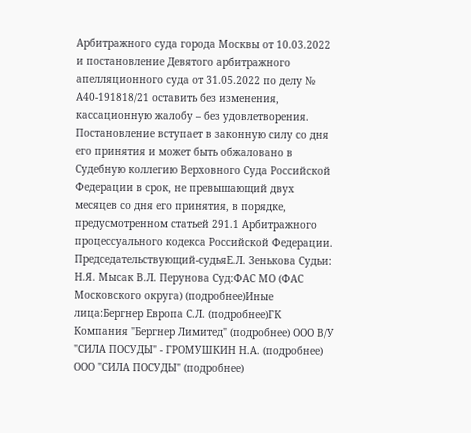Арбитражного суда города Москвы от 10.03.2022 и постановление Девятого арбитражного апелляционного суда от 31.05.2022 по делу № А40-191818/21 оставить без изменения, кассационную жалобу – без удовлетворения. Постановление вступает в законную силу со дня его принятия и может быть обжаловано в Судебную коллегию Верховного Суда Российской Федерации в срок, не превышающий двух месяцев со дня его принятия, в порядке, предусмотренном статьей 291.1 Арбитражного процессуального кодекса Российской Федерации. Председательствующий-судьяЕ.Л. Зенькова Судьи: Н.Я. Мысак В.Л. Перунова Суд:ФАС МО (ФАС Московского округа) (подробнее)Иные лица:Бергнер Европа С.Л. (подробнее)ГК Компания "Бергнер Лимитед" (подробнее) ООО В/У "СИЛА ПОСУДЫ" - ГРОМУШКИН Н.А. (подробнее) ООО "СИЛА ПОСУДЫ" (подробнее)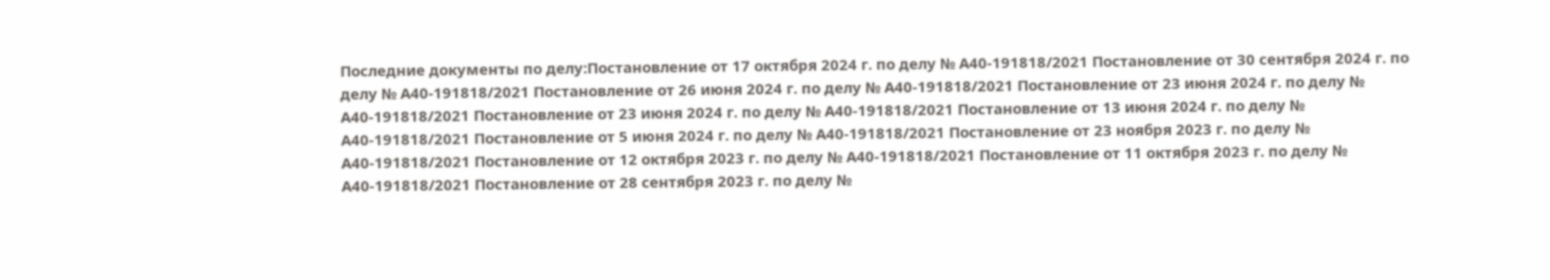Последние документы по делу:Постановление от 17 октября 2024 г. по делу № А40-191818/2021 Постановление от 30 сентября 2024 г. по делу № А40-191818/2021 Постановление от 26 июня 2024 г. по делу № А40-191818/2021 Постановление от 23 июня 2024 г. по делу № А40-191818/2021 Постановление от 23 июня 2024 г. по делу № А40-191818/2021 Постановление от 13 июня 2024 г. по делу № А40-191818/2021 Постановление от 5 июня 2024 г. по делу № А40-191818/2021 Постановление от 23 ноября 2023 г. по делу № А40-191818/2021 Постановление от 12 октября 2023 г. по делу № А40-191818/2021 Постановление от 11 октября 2023 г. по делу № А40-191818/2021 Постановление от 28 сентября 2023 г. по делу №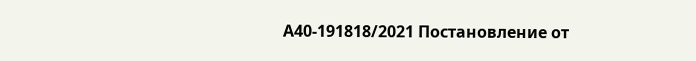А40-191818/2021 Постановление от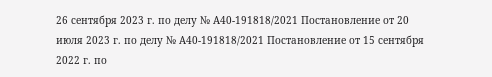26 сентября 2023 г. по делу № А40-191818/2021 Постановление от 20 июля 2023 г. по делу № А40-191818/2021 Постановление от 15 сентября 2022 г. по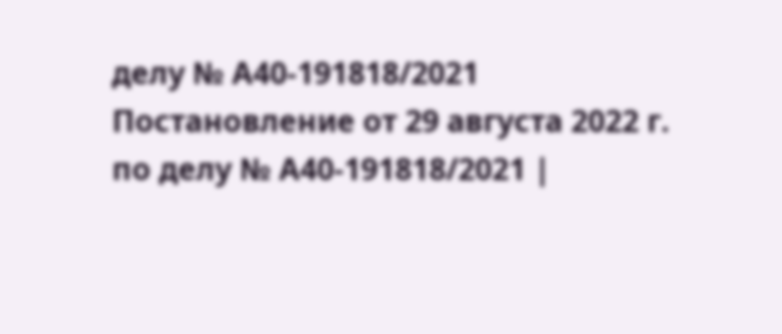делу № А40-191818/2021 Постановление от 29 августа 2022 г. по делу № А40-191818/2021 |